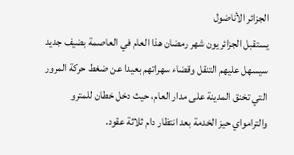الجزائر الأناضول
يستقبل الجزائريون شهر رمضان هذا العام في العاصمة بضيف جديد سيسهل عليهم التنقل وقضاء سهراتهم بعيدا عن ضغط حركة المرور التي تخنق المدينة على مدار العام، حيث دخل خطان للمترو والترامواي حيز الخدمة بعد انتظار دام ثلاثة عقود.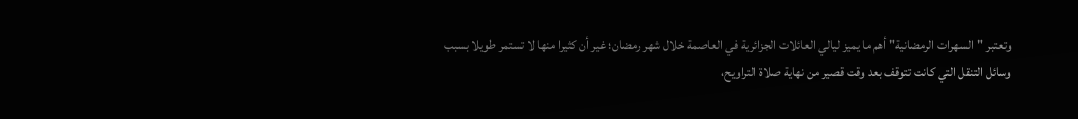وتعتبر "السهرات الرمضانية" أهم ما يميز ليالي العائلات الجزائرية في العاصمة خلال شهر رمضان؛ غير أن كثيرا منها لا تستمر طويلا بسبب وسائل التنقل التي كانت تتوقف بعد وقت قصير من نهاية صلاة التراويح،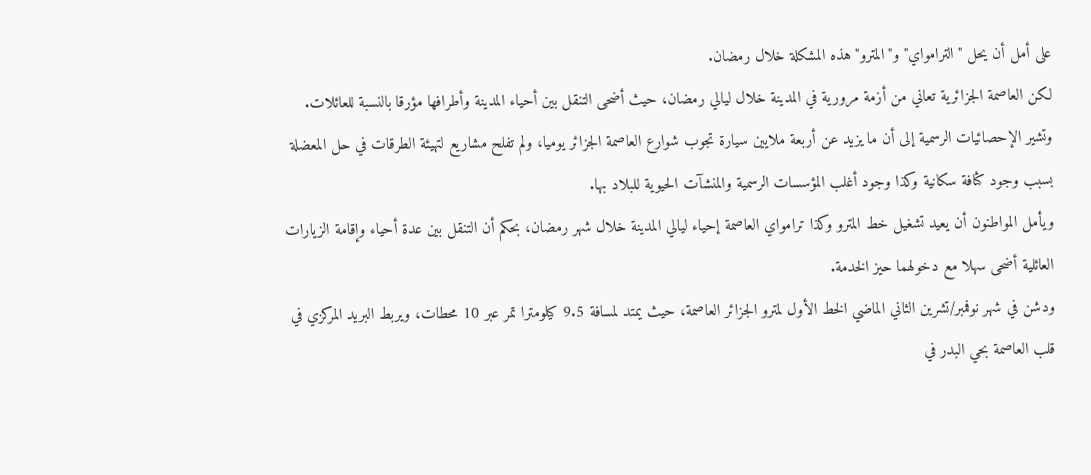على أمل أن يحل "الترامواي" و"المترو" هذه المشكلة خلال رمضان.
لكن العاصمة الجزائرية تعاني من أزمة مرورية في المدينة خلال ليالي رمضان، حيث أضحى التنقل بين أحياء المدينة وأطرافها مؤرقا بالنسبة للعائلات.
وتشير الإحصائيات الرسمية إلى أن ما يزيد عن أربعة ملايين سيارة تجوب شوارع العاصمة الجزائر يوميا، ولم تفلح مشاريع لتهيئة الطرقات في حل المعضلة بسبب وجود كثافة سكانية وكذا وجود أغلب المؤسسات الرسمية والمنشآت الحيوية للبلاد بها.
ويأمل المواطنون أن يعيد تشغيل خط المترو وكذا ترامواي العاصمة إحياء ليالي المدينة خلال شهر رمضان، بحكم أن التنقل بين عدة أحياء وإقامة الزيارات العائلية أضحى سهلا مع دخولهما حيز الخدمة.
ودشن في شهر نوفمبر/تشرين الثاني الماضي الخط الأول لمترو الجزائر العاصمة، حيث يمتد لمسافة 9.5 كيلومترا تمر عبر 10 محطات، ويربط البريد المركزي في قلب العاصمة بحي البدر في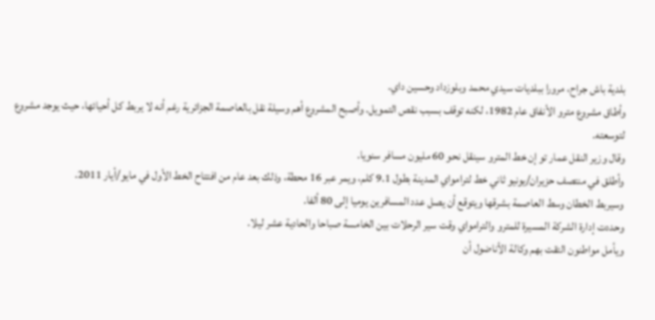بلدية باش جراح، مرورا ببلديات سيدي محمد وبلوزداد وحسين داي.
وأطاق مشروع مترو الأنفاق عام 1982، لكنه توقف بسبب نقص التمويل. وأصبح المشروع أهم وسيلة نقل بالعاصمة الجزائرية رغم أنه لا يربط كل أحيائها، حيث يوجد مشروع لتوسعته.
وقال وزير النقل عمار تو إن خط المترو سينقل نحو 60 مليون مسافر سنويا.
وأطلق في منتصف حزيران/يونيو ثاني خط لترامواي المدينة بطول 9.1 كلم، ويمر عبر 16 محطة، وذلك بعد عام من افتتاح الخط الأول في مايو/أيار 2011.
وسيربط الخطان وسط العاصمة بشرقها ويتوقع أن يصل عدد المسافرين يوميا إلى 80 ألفا.
وحددت إدارة الشركة المسيرة للمترو والترامواي وقت سير الرحلات بين الخامسة صباحا والحادية عشر ليلا.
ويأمل مواطنون التقت بهم وكالة الأناضول أن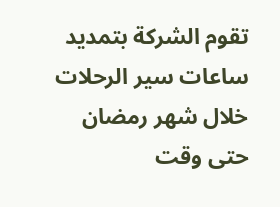تقوم الشركة بتمديد ساعات سير الرحلات خلال شهر رمضان حتى وقت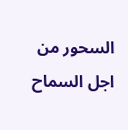السحور من اجل السماح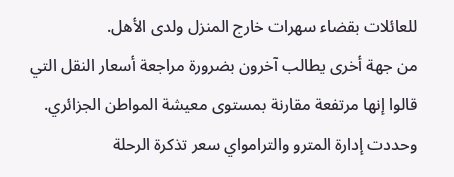للعائلات بقضاء سهرات خارج المنزل ولدى الأهل.
من جهة أخرى يطالب آخرون بضرورة مراجعة أسعار النقل التي قالوا إنها مرتفعة مقارنة بمستوى معيشة المواطن الجزائري.
وحددت إدارة المترو والترامواي سعر تذكرة الرحلة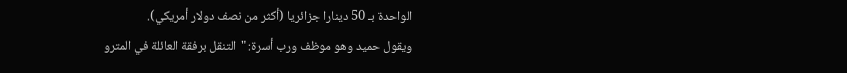الواحدة بـ 50 دينارا جزائريا (أكثر من نصف دولار أمريكي).
ويقول حميد وهو موظف ورب أسرة: "التنقل برفقة العائلة في المترو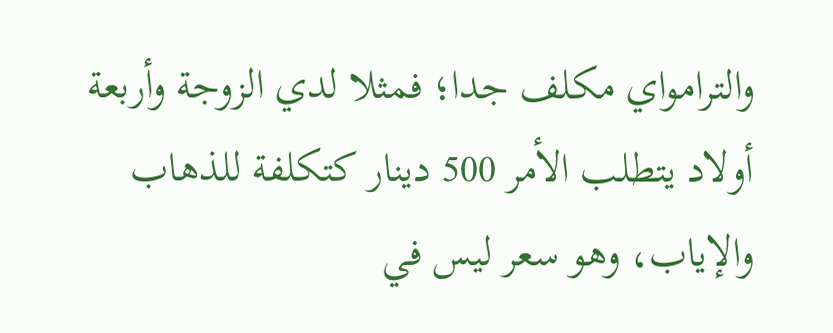والترامواي مكلف جدا؛ فمثلا لدي الزوجة وأربعة أولاد يتطلب الأمر 500 دينار كتكلفة للذهاب والإياب، وهو سعر ليس في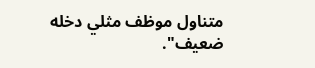متناول موظف مثلي دخله ضعيف".